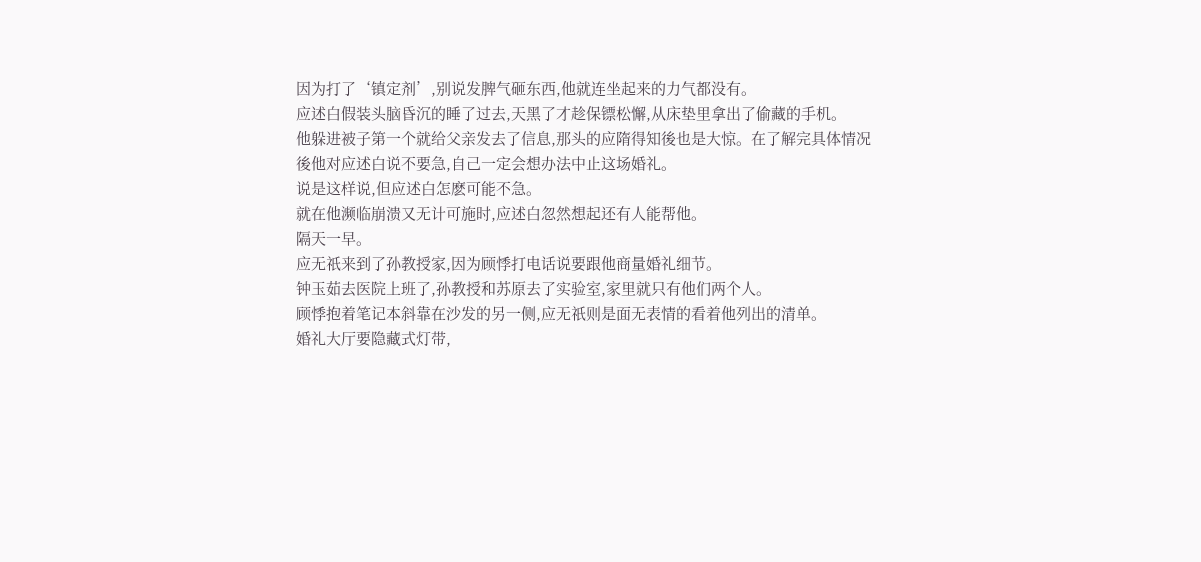因为打了‘镇定剂’,别说发脾气砸东西,他就连坐起来的力气都没有。
应述白假装头脑昏沉的睡了过去,天黑了才趁保镖松懈,从床垫里拿出了偷藏的手机。
他躲进被子第一个就给父亲发去了信息,那头的应隋得知後也是大惊。在了解完具体情况後他对应述白说不要急,自己一定会想办法中止这场婚礼。
说是这样说,但应述白怎麽可能不急。
就在他濒临崩溃又无计可施时,应述白忽然想起还有人能帮他。
隔天一早。
应无祇来到了孙教授家,因为顾悸打电话说要跟他商量婚礼细节。
钟玉茹去医院上班了,孙教授和苏原去了实验室,家里就只有他们两个人。
顾悸抱着笔记本斜靠在沙发的另一侧,应无祇则是面无表情的看着他列出的清单。
婚礼大厅要隐藏式灯带,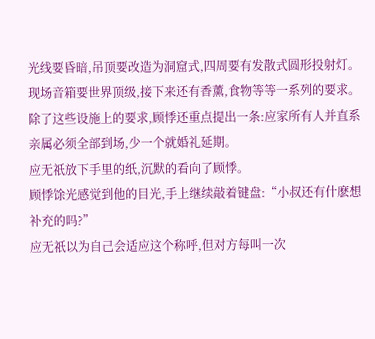光线要昏暗,吊顶要改造为洞窟式,四周要有发散式圆形投射灯。现场音箱要世界顶级,接下来还有香薰,食物等等一系列的要求。
除了这些设施上的要求,顾悸还重点提出一条:应家所有人并直系亲属必须全部到场,少一个就婚礼延期。
应无祇放下手里的纸,沉默的看向了顾悸。
顾悸馀光感觉到他的目光,手上继续敲着键盘:“小叔还有什麽想补充的吗?”
应无祇以为自己会适应这个称呼,但对方每叫一次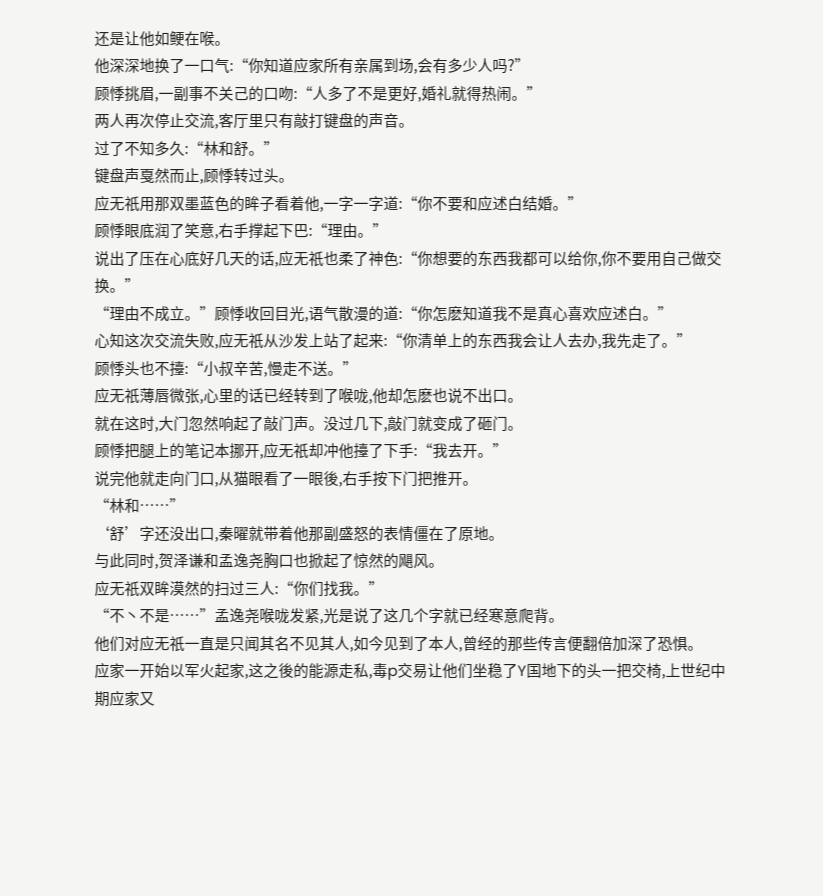还是让他如鲠在喉。
他深深地换了一口气:“你知道应家所有亲属到场,会有多少人吗?”
顾悸挑眉,一副事不关己的口吻:“人多了不是更好,婚礼就得热闹。”
两人再次停止交流,客厅里只有敲打键盘的声音。
过了不知多久:“林和舒。”
键盘声戛然而止,顾悸转过头。
应无祇用那双墨蓝色的眸子看着他,一字一字道:“你不要和应述白结婚。”
顾悸眼底润了笑意,右手撑起下巴:“理由。”
说出了压在心底好几天的话,应无祇也柔了神色:“你想要的东西我都可以给你,你不要用自己做交换。”
“理由不成立。”顾悸收回目光,语气散漫的道:“你怎麽知道我不是真心喜欢应述白。”
心知这次交流失败,应无祇从沙发上站了起来:“你清单上的东西我会让人去办,我先走了。”
顾悸头也不擡:“小叔辛苦,慢走不送。”
应无祇薄唇微张,心里的话已经转到了喉咙,他却怎麽也说不出口。
就在这时,大门忽然响起了敲门声。没过几下,敲门就变成了砸门。
顾悸把腿上的笔记本挪开,应无祇却冲他擡了下手:“我去开。”
说完他就走向门口,从猫眼看了一眼後,右手按下门把推开。
“林和……”
‘舒’字还没出口,秦曜就带着他那副盛怒的表情僵在了原地。
与此同时,贺泽谦和孟逸尧胸口也掀起了惊然的飓风。
应无祇双眸漠然的扫过三人:“你们找我。”
“不丶不是……”孟逸尧喉咙发紧,光是说了这几个字就已经寒意爬背。
他们对应无祇一直是只闻其名不见其人,如今见到了本人,曾经的那些传言便翻倍加深了恐惧。
应家一开始以军火起家,这之後的能源走私,毒p交易让他们坐稳了Y国地下的头一把交椅,上世纪中期应家又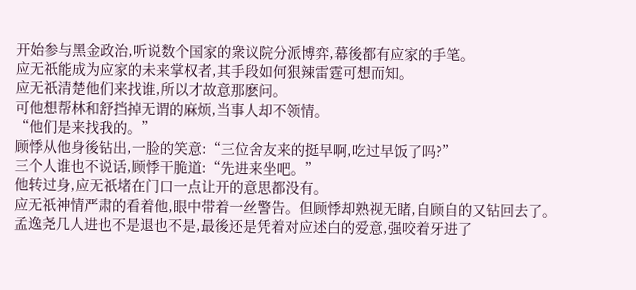开始参与黑金政治,听说数个国家的衆议院分派博弈,幕後都有应家的手笔。
应无祇能成为应家的未来掌权者,其手段如何狠辣雷霆可想而知。
应无祇清楚他们来找谁,所以才故意那麽问。
可他想帮林和舒挡掉无谓的麻烦,当事人却不领情。
“他们是来找我的。”
顾悸从他身後钻出,一脸的笑意:“三位舍友来的挺早啊,吃过早饭了吗?”
三个人谁也不说话,顾悸干脆道:“先进来坐吧。”
他转过身,应无祇堵在门口一点让开的意思都没有。
应无祇神情严肃的看着他,眼中带着一丝警告。但顾悸却熟视无睹,自顾自的又钻回去了。
孟逸尧几人进也不是退也不是,最後还是凭着对应述白的爱意,强咬着牙进了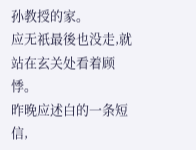孙教授的家。
应无祇最後也没走,就站在玄关处看着顾悸。
昨晚应述白的一条短信,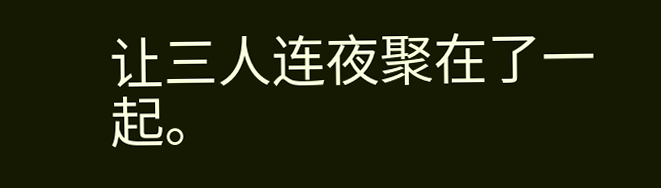让三人连夜聚在了一起。